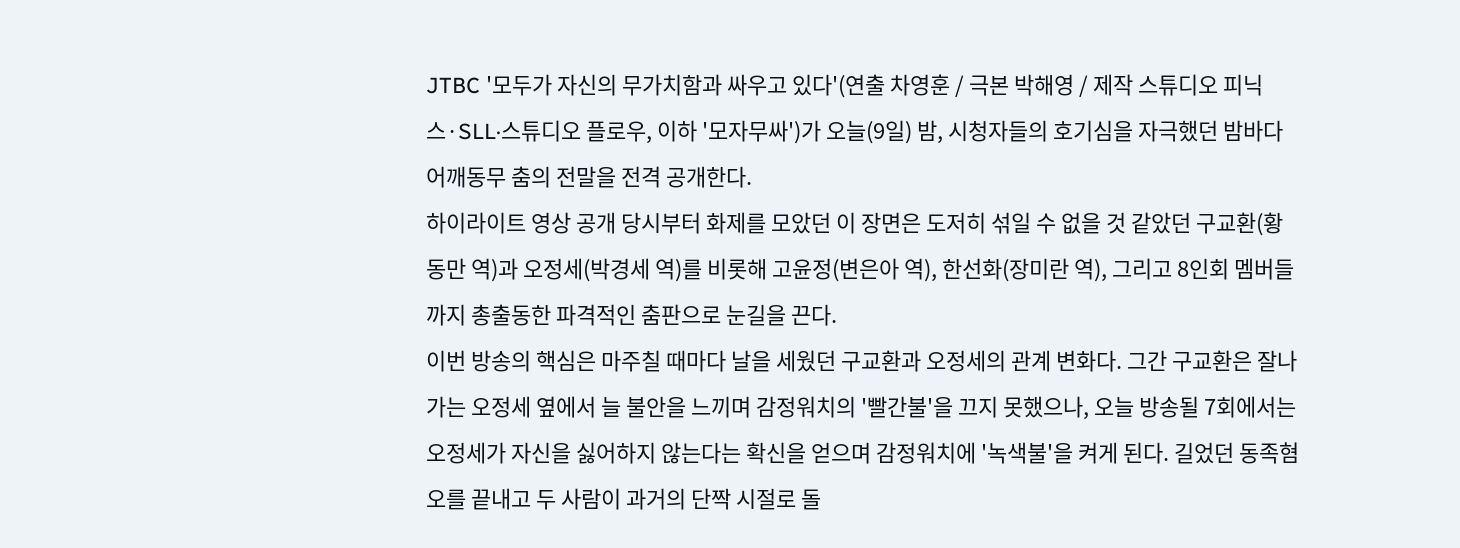JTBC '모두가 자신의 무가치함과 싸우고 있다'(연출 차영훈 / 극본 박해영 / 제작 스튜디오 피닉스·SLL·스튜디오 플로우, 이하 '모자무싸')가 오늘(9일) 밤, 시청자들의 호기심을 자극했던 밤바다 어깨동무 춤의 전말을 전격 공개한다.
하이라이트 영상 공개 당시부터 화제를 모았던 이 장면은 도저히 섞일 수 없을 것 같았던 구교환(황동만 역)과 오정세(박경세 역)를 비롯해 고윤정(변은아 역), 한선화(장미란 역), 그리고 8인회 멤버들까지 총출동한 파격적인 춤판으로 눈길을 끈다.
이번 방송의 핵심은 마주칠 때마다 날을 세웠던 구교환과 오정세의 관계 변화다. 그간 구교환은 잘나가는 오정세 옆에서 늘 불안을 느끼며 감정워치의 '빨간불'을 끄지 못했으나, 오늘 방송될 7회에서는 오정세가 자신을 싫어하지 않는다는 확신을 얻으며 감정워치에 '녹색불'을 켜게 된다. 길었던 동족혐오를 끝내고 두 사람이 과거의 단짝 시절로 돌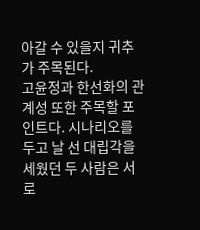아갈 수 있을지 귀추가 주목된다.
고윤정과 한선화의 관계성 또한 주목할 포인트다. 시나리오를 두고 날 선 대립각을 세웠던 두 사람은 서로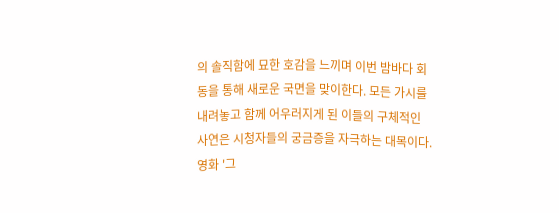의 솔직함에 묘한 호감을 느끼며 이번 밤바다 회동을 통해 새로운 국면을 맞이한다. 모든 가시를 내려놓고 함께 어우러지게 된 이들의 구체적인 사연은 시청자들의 궁금증을 자극하는 대목이다.
영화 '그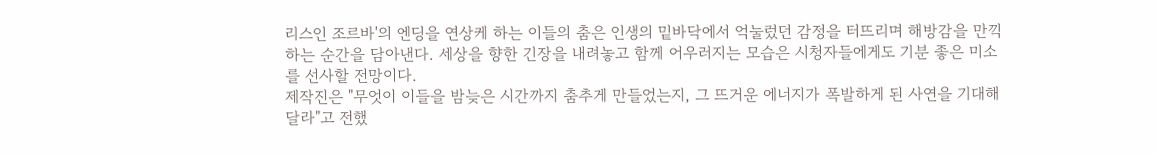리스인 조르바'의 엔딩을 연상케 하는 이들의 춤은 인생의 밑바닥에서 억눌렀던 감정을 터뜨리며 해방감을 만끽하는 순간을 담아낸다. 세상을 향한 긴장을 내려놓고 함께 어우러지는 모습은 시청자들에게도 기분 좋은 미소를 선사할 전망이다.
제작진은 "무엇이 이들을 밤늦은 시간까지 춤추게 만들었는지, 그 뜨거운 에너지가 폭발하게 된 사연을 기대해달라"고 전했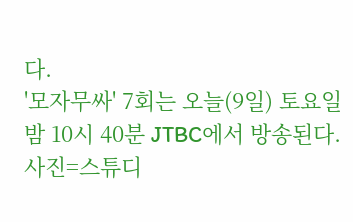다.
'모자무싸' 7회는 오늘(9일) 토요일 밤 10시 40분 JTBC에서 방송된다.
사진=스튜디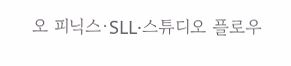오 피닉스·SLL·스튜디오 플로우